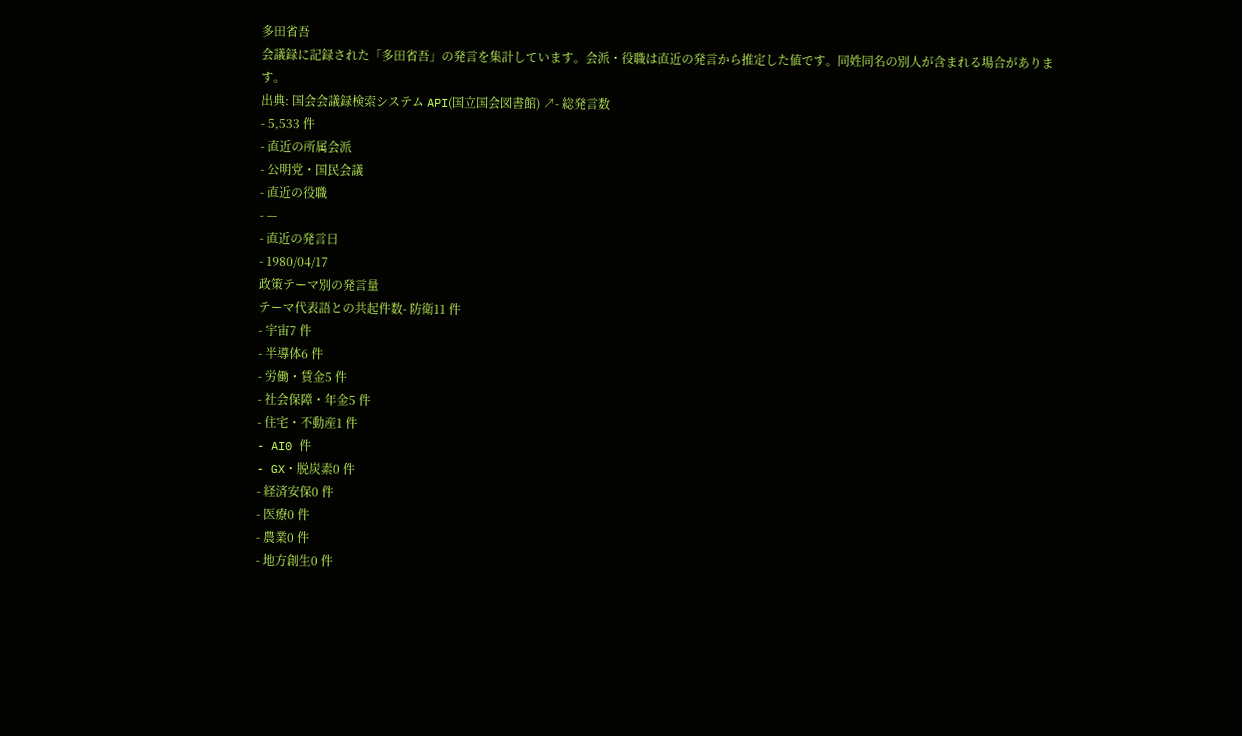多田省吾
会議録に記録された「多田省吾」の発言を集計しています。会派・役職は直近の発言から推定した値です。同姓同名の別人が含まれる場合があります。
出典: 国会会議録検索システム API(国立国会図書館) ↗- 総発言数
- 5,533 件
- 直近の所属会派
- 公明党・国民会議
- 直近の役職
- —
- 直近の発言日
- 1980/04/17
政策テーマ別の発言量
テーマ代表語との共起件数- 防衛11 件
- 宇宙7 件
- 半導体6 件
- 労働・賃金5 件
- 社会保障・年金5 件
- 住宅・不動産1 件
- AI0 件
- GX・脱炭素0 件
- 経済安保0 件
- 医療0 件
- 農業0 件
- 地方創生0 件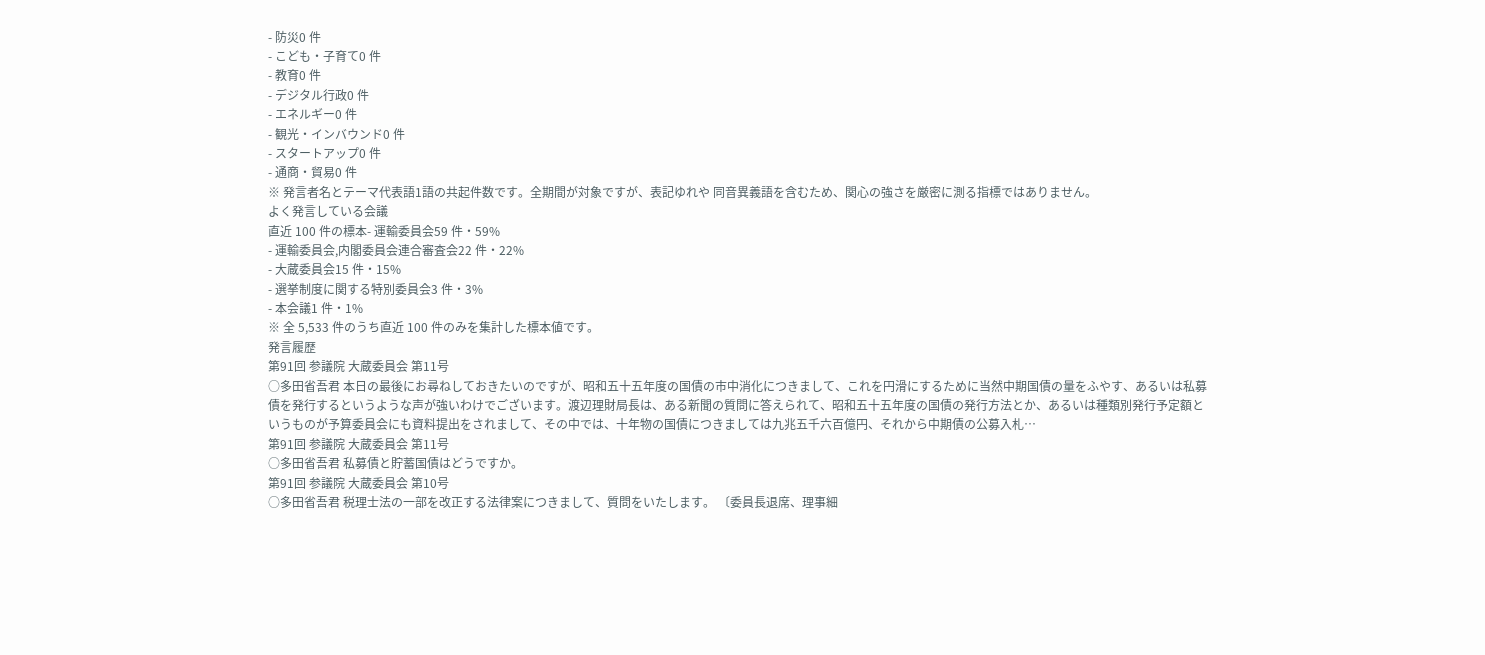- 防災0 件
- こども・子育て0 件
- 教育0 件
- デジタル行政0 件
- エネルギー0 件
- 観光・インバウンド0 件
- スタートアップ0 件
- 通商・貿易0 件
※ 発言者名とテーマ代表語1語の共起件数です。全期間が対象ですが、表記ゆれや 同音異義語を含むため、関心の強さを厳密に測る指標ではありません。
よく発言している会議
直近 100 件の標本- 運輸委員会59 件・59%
- 運輸委員会,内閣委員会連合審査会22 件・22%
- 大蔵委員会15 件・15%
- 選挙制度に関する特別委員会3 件・3%
- 本会議1 件・1%
※ 全 5,533 件のうち直近 100 件のみを集計した標本値です。
発言履歴
第91回 参議院 大蔵委員会 第11号
○多田省吾君 本日の最後にお尋ねしておきたいのですが、昭和五十五年度の国債の市中消化につきまして、これを円滑にするために当然中期国債の量をふやす、あるいは私募債を発行するというような声が強いわけでございます。渡辺理財局長は、ある新聞の質問に答えられて、昭和五十五年度の国債の発行方法とか、あるいは種類別発行予定額というものが予算委員会にも資料提出をされまして、その中では、十年物の国債につきましては九兆五千六百億円、それから中期債の公募入札…
第91回 参議院 大蔵委員会 第11号
○多田省吾君 私募債と貯蓄国債はどうですか。
第91回 参議院 大蔵委員会 第10号
○多田省吾君 税理士法の一部を改正する法律案につきまして、質問をいたします。 〔委員長退席、理事細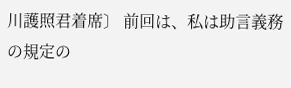川護照君着席〕 前回は、私は助言義務の規定の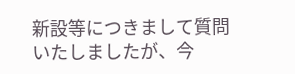新設等につきまして質問いたしましたが、今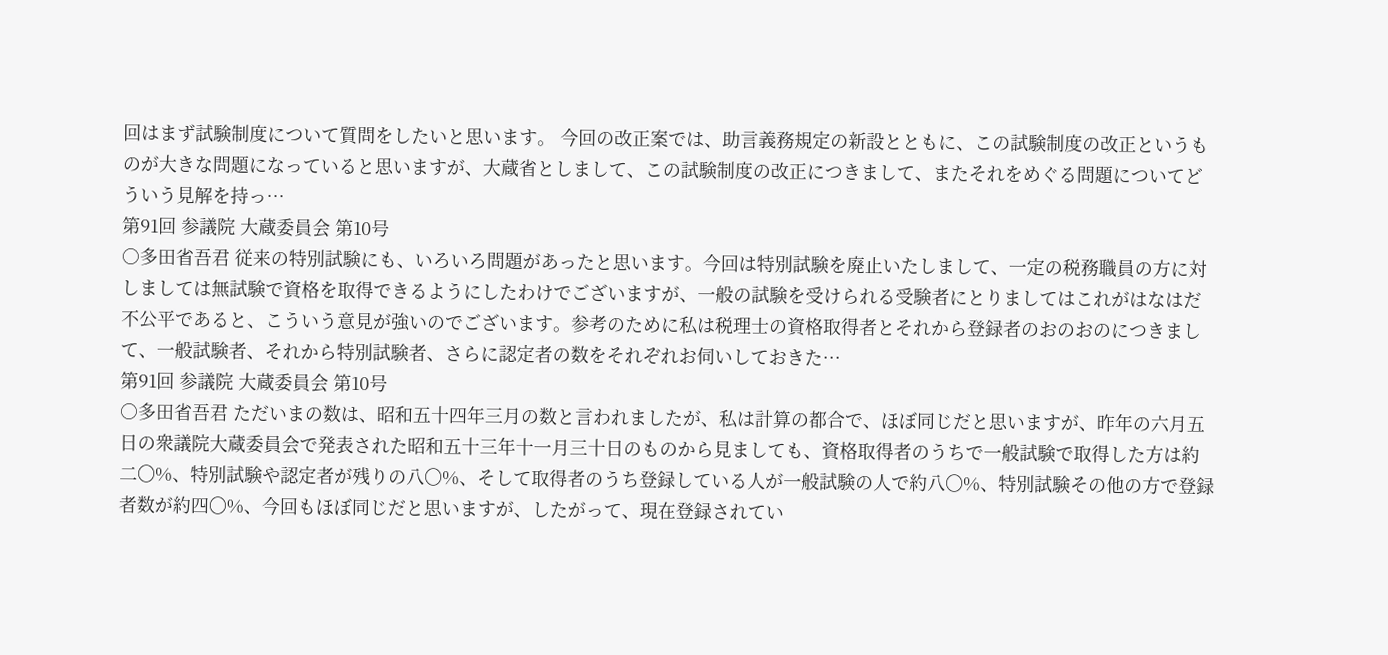回はまず試験制度について質問をしたいと思います。 今回の改正案では、助言義務規定の新設とともに、この試験制度の改正というものが大きな問題になっていると思いますが、大蔵省としまして、この試験制度の改正につきまして、またそれをめぐる問題についてどういう見解を持っ…
第91回 参議院 大蔵委員会 第10号
○多田省吾君 従来の特別試験にも、いろいろ問題があったと思います。今回は特別試験を廃止いたしまして、一定の税務職員の方に対しましては無試験で資格を取得できるようにしたわけでございますが、一般の試験を受けられる受験者にとりましてはこれがはなはだ不公平であると、こういう意見が強いのでございます。参考のために私は税理士の資格取得者とそれから登録者のおのおのにつきまして、一般試験者、それから特別試験者、さらに認定者の数をそれぞれお伺いしておきた…
第91回 参議院 大蔵委員会 第10号
○多田省吾君 ただいまの数は、昭和五十四年三月の数と言われましたが、私は計算の都合で、ほぼ同じだと思いますが、昨年の六月五日の衆議院大蔵委員会で発表された昭和五十三年十一月三十日のものから見ましても、資格取得者のうちで一般試験で取得した方は約二〇%、特別試験や認定者が残りの八〇%、そして取得者のうち登録している人が一般試験の人で約八〇%、特別試験その他の方で登録者数が約四〇%、今回もほぼ同じだと思いますが、したがって、現在登録されてい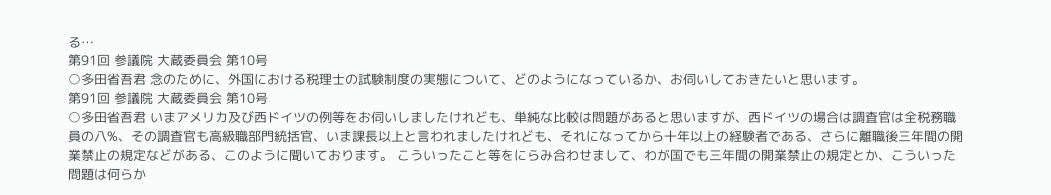る…
第91回 参議院 大蔵委員会 第10号
○多田省吾君 念のために、外国における税理士の試験制度の実態について、どのようになっているか、お伺いしておきたいと思います。
第91回 参議院 大蔵委員会 第10号
○多田省吾君 いまアメリカ及び西ドイツの例等をお伺いしましたけれども、単純な比較は問題があると思いますが、西ドイツの場合は調査官は全税務職員の八%、その調査官も高級職部門統括官、いま課長以上と言われましたけれども、それになってから十年以上の経験者である、さらに離職後三年間の開業禁止の規定などがある、このように聞いております。 こういったこと等をにらみ合わせまして、わが国でも三年間の開業禁止の規定とか、こういった問題は何らか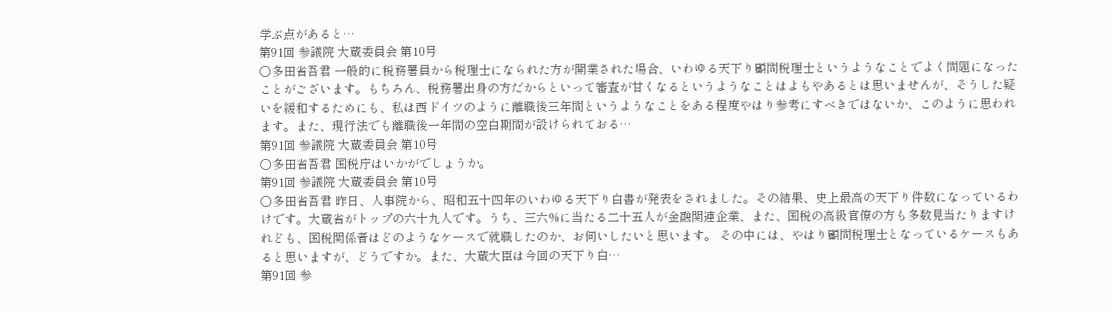学ぶ点があると…
第91回 参議院 大蔵委員会 第10号
○多田省吾君 一般的に税務署員から税理士になられた方が開業された場合、いわゆる天下り顧問税理士というようなことでよく問題になったことがございます。もちろん、税務署出身の方だからといって審査が甘くなるというようなことはよもやあるとは思いませんが、そうした疑いを緩和するためにも、私は西ドイツのように離職後三年間というようなことをある程度やはり参考にすべきではないか、このように思われます。また、現行法でも離職後一年間の空白期間が設けられておる…
第91回 参議院 大蔵委員会 第10号
○多田省吾君 国税庁はいかがでしょうか。
第91回 参議院 大蔵委員会 第10号
○多田省吾君 昨日、人事院から、昭和五十四年のいわゆる天下り白書が発表をされました。その結果、史上最高の天下り件数になっているわけです。大蔵省がトップの六十九人です。うち、三六%に当たる二十五人が金融関連企業、また、国税の高級官僚の方も多数見当たりますけれども、国税関係者はどのようなケースで就職したのか、お伺いしたいと思います。 その中には、やはり顧問税理士となっているケースもあると思いますが、どうですか。また、大蔵大臣は今回の天下り白…
第91回 参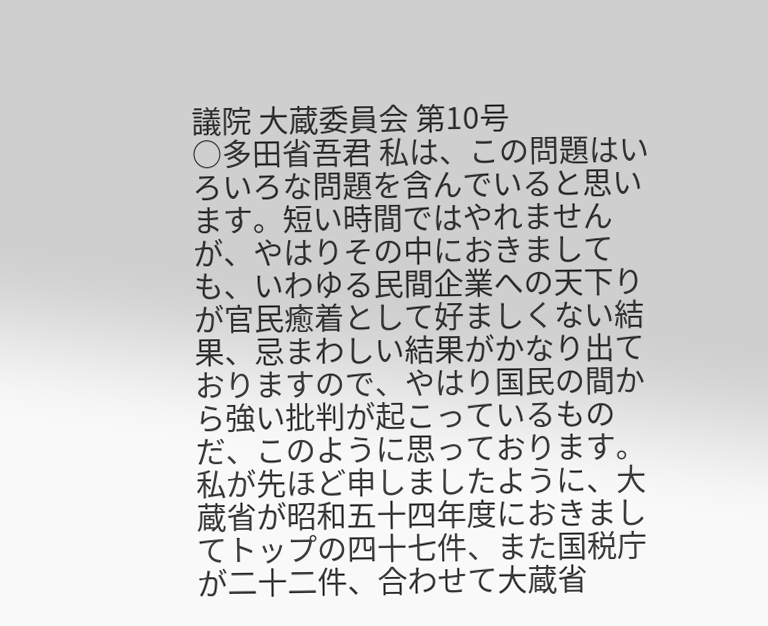議院 大蔵委員会 第10号
○多田省吾君 私は、この問題はいろいろな問題を含んでいると思います。短い時間ではやれませんが、やはりその中におきましても、いわゆる民間企業への天下りが官民癒着として好ましくない結果、忌まわしい結果がかなり出ておりますので、やはり国民の間から強い批判が起こっているものだ、このように思っております。私が先ほど申しましたように、大蔵省が昭和五十四年度におきましてトップの四十七件、また国税庁が二十二件、合わせて大蔵省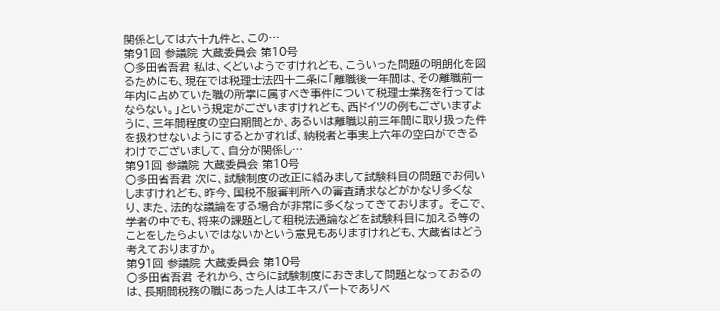関係としては六十九件と、この…
第91回 参議院 大蔵委員会 第10号
○多田省吾君 私は、くどいようですけれども、こういった問題の明朗化を図るためにも、現在では税理士法四十二条に「離職後一年間は、その離職前一年内に占めていた職の所掌に属すべき事件について税理士業務を行ってはならない。」という規定がございますけれども、西ドイツの例もございますように、三年間程度の空白期間とか、あるいは離職以前三年間に取り扱った件を扱わせないようにするとかすれば、納税者と事実上六年の空白ができるわけでございまして、自分が関係し…
第91回 参議院 大蔵委員会 第10号
○多田省吾君 次に、試験制度の改正に絡みまして試験科目の問題でお伺いしますけれども、昨今、国税不服審判所への審査請求などがかなり多くなり、また、法的な議論をする場合が非常に多くなってきております。 そこで、学者の中でも、将来の課題として租税法通論などを試験科目に加える等のことをしたらよいではないかという意見もありますけれども、大蔵省はどう考えておりますか。
第91回 参議院 大蔵委員会 第10号
○多田省吾君 それから、さらに試験制度におきまして問題となっておるのは、長期間税務の職にあった人はエキスパートでありベ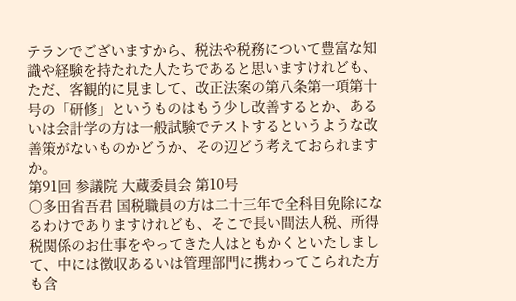テランでございますから、税法や税務について豊富な知識や経験を持たれた人たちであると思いますけれども、ただ、客観的に見まして、改正法案の第八条第一項第十号の「研修」というものはもう少し改善するとか、あるいは会計学の方は一般試験でテストするというような改善策がないものかどうか、その辺どう考えておられますか。
第91回 参議院 大蔵委員会 第10号
○多田省吾君 国税職員の方は二十三年で全科目免除になるわけでありますけれども、そこで長い間法人税、所得税関係のお仕事をやってきた人はともかくといたしまして、中には徴収あるいは管理部門に携わってこられた方も含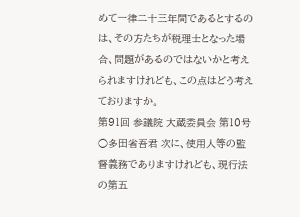めて一律二十三年間であるとするのは、その方たちが税理士となった場合、問題があるのではないかと考えられますけれども、この点はどう考えておりますか。
第91回 参議院 大蔵委員会 第10号
○多田省吾君 次に、使用人等の監督義務でありますけれども、現行法の第五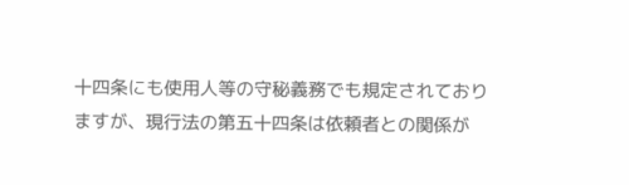十四条にも使用人等の守秘義務でも規定されておりますが、現行法の第五十四条は依頼者との関係が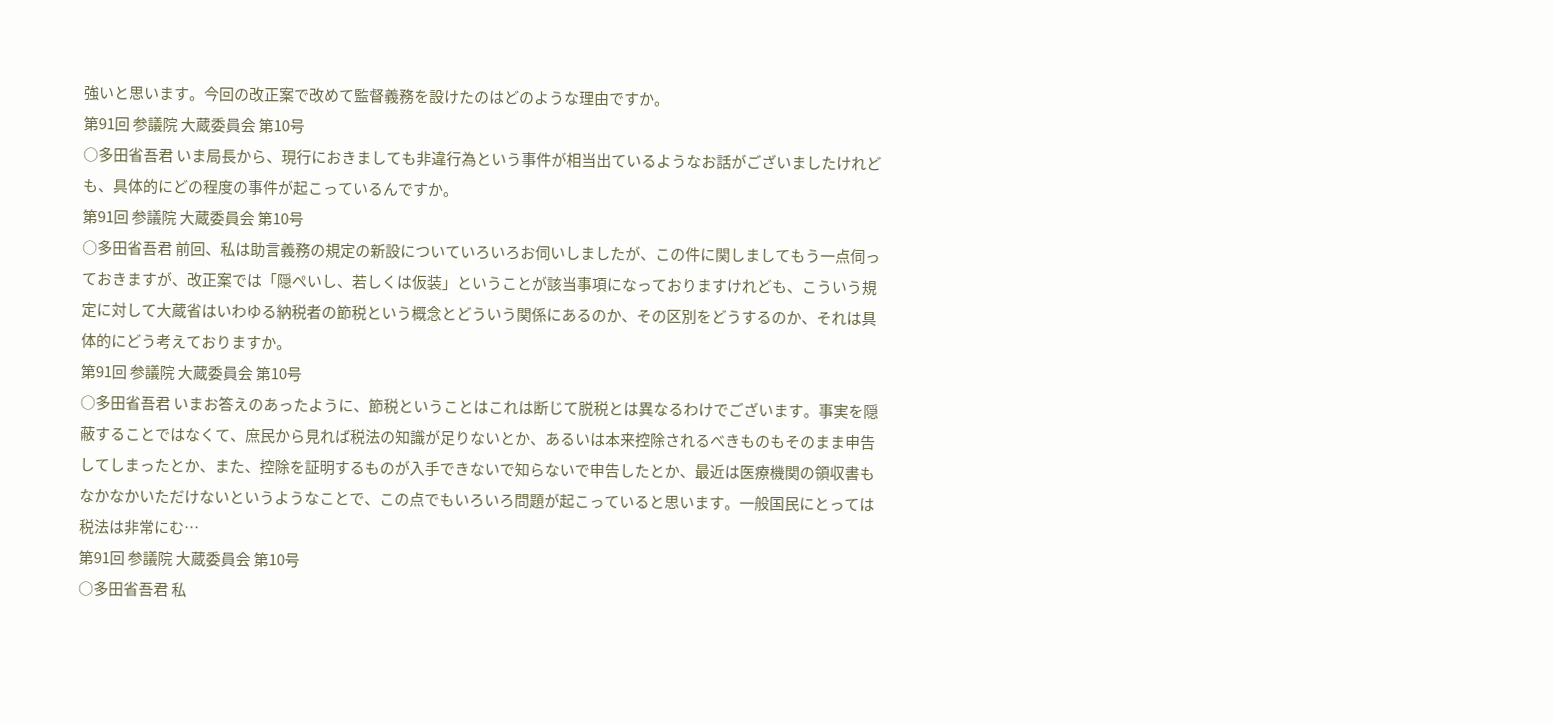強いと思います。今回の改正案で改めて監督義務を設けたのはどのような理由ですか。
第91回 参議院 大蔵委員会 第10号
○多田省吾君 いま局長から、現行におきましても非違行為という事件が相当出ているようなお話がございましたけれども、具体的にどの程度の事件が起こっているんですか。
第91回 参議院 大蔵委員会 第10号
○多田省吾君 前回、私は助言義務の規定の新設についていろいろお伺いしましたが、この件に関しましてもう一点伺っておきますが、改正案では「隠ぺいし、若しくは仮装」ということが該当事項になっておりますけれども、こういう規定に対して大蔵省はいわゆる納税者の節税という概念とどういう関係にあるのか、その区別をどうするのか、それは具体的にどう考えておりますか。
第91回 参議院 大蔵委員会 第10号
○多田省吾君 いまお答えのあったように、節税ということはこれは断じて脱税とは異なるわけでございます。事実を隠蔽することではなくて、庶民から見れば税法の知識が足りないとか、あるいは本来控除されるべきものもそのまま申告してしまったとか、また、控除を証明するものが入手できないで知らないで申告したとか、最近は医療機関の領収書もなかなかいただけないというようなことで、この点でもいろいろ問題が起こっていると思います。一般国民にとっては税法は非常にむ…
第91回 参議院 大蔵委員会 第10号
○多田省吾君 私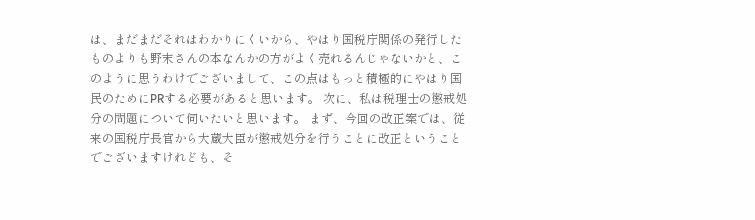は、まだまだそれはわかりにくいから、やはり国税庁関係の発行したものよりも野末さんの本なんかの方がよく売れるんじゃないかと、このように思うわけでございまして、この点はもっと積極的にやはり国民のためにPRする必要があると思います。 次に、私は税理士の懲戒処分の問題について伺いたいと思います。 まず、今回の改正案では、従来の国税庁長官から大蔵大臣が懲戒処分を行うことに改正ということでございますけれども、そ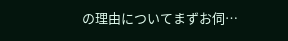の理由についてまずお伺…